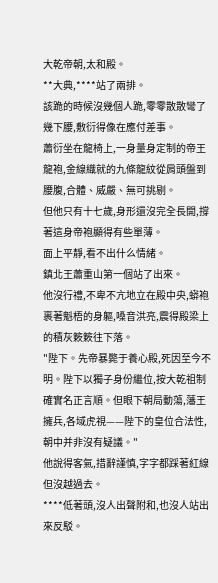大乾帝朝,太和殿。
**大典,****站了兩排。
該跪的時候沒幾個人跪,零零散散彎了幾下腰,敷衍得像在應付差事。
蕭衍坐在龍椅上,一身量身定制的帝王龍袍,金線織就的九條龍紋從肩頭盤到腰腹,合體、威嚴、無可挑剔。
但他只有十七歲,身形還沒完全長開,撐著這身帝袍顯得有些單薄。
面上平靜,看不出什么情緒。
鎮北王蕭重山第一個站了出來。
他沒行禮,不卑不亢地立在殿中央,蟒袍裹著魁梧的身軀,嗓音洪亮,震得殿梁上的積灰簌簌往下落。
"陛下。先帝暴斃于養心殿,死因至今不明。陛下以獨子身份繼位,按大乾祖制確實名正言順。但眼下朝局動蕩,藩王擁兵,各域虎視——陛下的皇位合法性,朝中并非沒有疑議。"
他說得客氣,措辭謹慎,字字都踩著紅線但沒越過去。
****低著頭,沒人出聲附和,也沒人站出來反駁。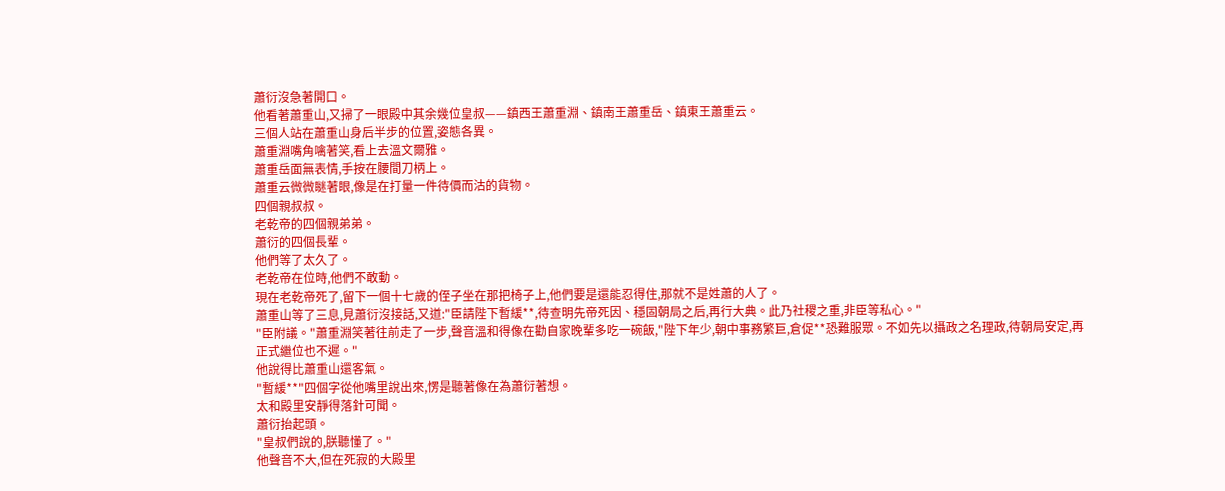蕭衍沒急著開口。
他看著蕭重山,又掃了一眼殿中其余幾位皇叔——鎮西王蕭重淵、鎮南王蕭重岳、鎮東王蕭重云。
三個人站在蕭重山身后半步的位置,姿態各異。
蕭重淵嘴角噙著笑,看上去溫文爾雅。
蕭重岳面無表情,手按在腰間刀柄上。
蕭重云微微瞇著眼,像是在打量一件待價而沽的貨物。
四個親叔叔。
老乾帝的四個親弟弟。
蕭衍的四個長輩。
他們等了太久了。
老乾帝在位時,他們不敢動。
現在老乾帝死了,留下一個十七歲的侄子坐在那把椅子上,他們要是還能忍得住,那就不是姓蕭的人了。
蕭重山等了三息,見蕭衍沒接話,又道:"臣請陛下暫緩**,待查明先帝死因、穩固朝局之后,再行大典。此乃社稷之重,非臣等私心。"
"臣附議。"蕭重淵笑著往前走了一步,聲音溫和得像在勸自家晚輩多吃一碗飯,"陛下年少,朝中事務繁巨,倉促**恐難服眾。不如先以攝政之名理政,待朝局安定,再正式繼位也不遲。"
他說得比蕭重山還客氣。
"暫緩**"四個字從他嘴里說出來,愣是聽著像在為蕭衍著想。
太和殿里安靜得落針可聞。
蕭衍抬起頭。
"皇叔們說的,朕聽懂了。"
他聲音不大,但在死寂的大殿里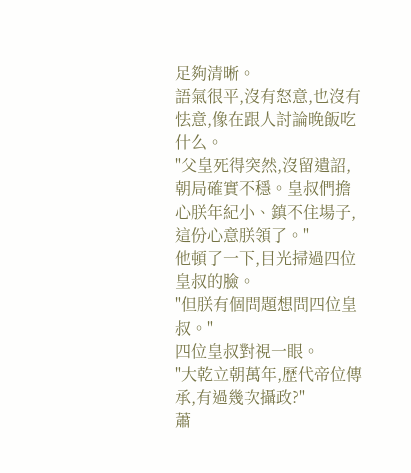足夠清晰。
語氣很平,沒有怒意,也沒有怯意,像在跟人討論晚飯吃什么。
"父皇死得突然,沒留遺詔,朝局確實不穩。皇叔們擔心朕年紀小、鎮不住場子,這份心意朕領了。"
他頓了一下,目光掃過四位皇叔的臉。
"但朕有個問題想問四位皇叔。"
四位皇叔對視一眼。
"大乾立朝萬年,歷代帝位傳承,有過幾次攝政?"
蕭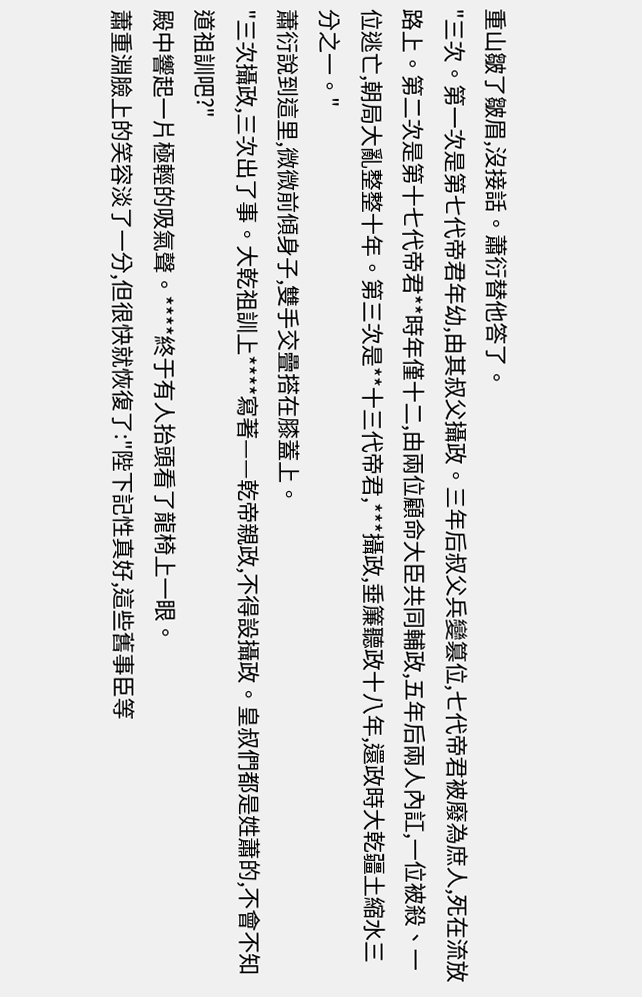重山皺了皺眉,沒接話。蕭衍替他答了。
"三次。第一次是第七代帝君年幼,由其叔父攝政。三年后叔父兵變篡位,七代帝君被廢為庶人,死在流放路上。第二次是第十七代帝君**時年僅十二,由兩位顧命大臣共同輔政,五年后兩人內訌,一位被殺、一位逃亡,朝局大亂整整十年。第三次是**十三代帝君,***攝政,垂簾聽政十八年,還政時大乾疆土縮水三分之一。"
蕭衍說到這里,微微前傾身子,雙手交疊搭在膝蓋上。
"三次攝政,三次出了事。大乾祖訓上****寫著——乾帝親政,不得設攝政。皇叔們都是姓蕭的,不會不知道祖訓吧?"
殿中響起一片極輕的吸氣聲。****終于有人抬頭看了龍椅上一眼。
蕭重淵臉上的笑容淡了一分,但很快就恢復了:"陛下記性真好,這些舊事臣等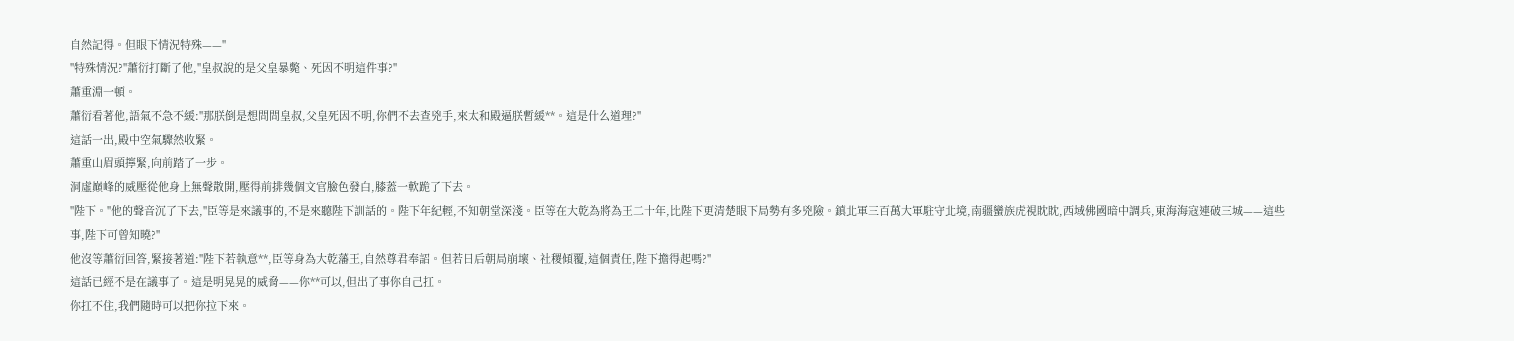自然記得。但眼下情況特殊——"
"特殊情況?"蕭衍打斷了他,"皇叔說的是父皇暴斃、死因不明這件事?"
蕭重淵一頓。
蕭衍看著他,語氣不急不緩:"那朕倒是想問問皇叔,父皇死因不明,你們不去查兇手,來太和殿逼朕暫緩**。這是什么道理?"
這話一出,殿中空氣驟然收緊。
蕭重山眉頭擰緊,向前踏了一步。
洞虛巔峰的威壓從他身上無聲散開,壓得前排幾個文官臉色發白,膝蓋一軟跪了下去。
"陛下。"他的聲音沉了下去,"臣等是來議事的,不是來聽陛下訓話的。陛下年紀輕,不知朝堂深淺。臣等在大乾為將為王二十年,比陛下更清楚眼下局勢有多兇險。鎮北軍三百萬大軍駐守北境,南疆蠻族虎視眈眈,西域佛國暗中調兵,東海海寇連破三城——這些事,陛下可曾知曉?"
他沒等蕭衍回答,緊接著道:"陛下若執意**,臣等身為大乾藩王,自然尊君奉詔。但若日后朝局崩壞、社稷傾覆,這個責任,陛下擔得起嗎?"
這話已經不是在議事了。這是明晃晃的威脅——你**可以,但出了事你自己扛。
你扛不住,我們隨時可以把你拉下來。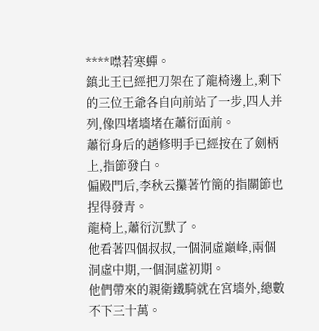****噤若寒蟬。
鎮北王已經把刀架在了龍椅邊上,剩下的三位王爺各自向前站了一步,四人并列,像四堵墻堵在蕭衍面前。
蕭衍身后的趙修明手已經按在了劍柄上,指節發白。
偏殿門后,李秋云攥著竹簡的指關節也捏得發青。
龍椅上,蕭衍沉默了。
他看著四個叔叔,一個洞虛巔峰,兩個洞虛中期,一個洞虛初期。
他們帶來的親衛鐵騎就在宮墻外,總數不下三十萬。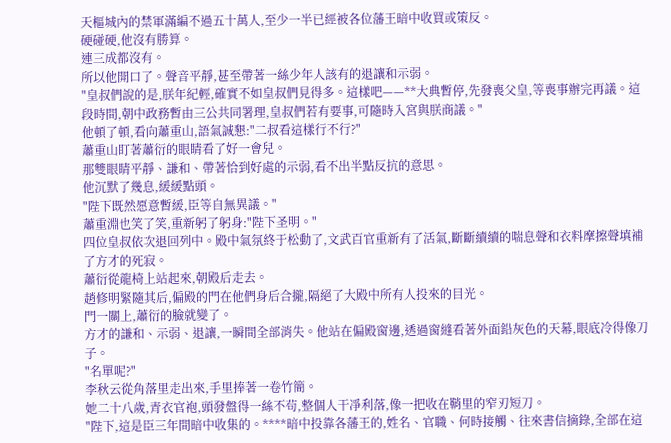天樞城內的禁軍滿編不過五十萬人,至少一半已經被各位藩王暗中收買或策反。
硬碰硬,他沒有勝算。
連三成都沒有。
所以他開口了。聲音平靜,甚至帶著一絲少年人該有的退讓和示弱。
"皇叔們說的是,朕年紀輕,確實不如皇叔們見得多。這樣吧——**大典暫停,先發喪父皇,等喪事辦完再議。這段時間,朝中政務暫由三公共同署理,皇叔們若有要事,可隨時入宮與朕商議。"
他頓了頓,看向蕭重山,語氣誠懇:"二叔看這樣行不行?"
蕭重山盯著蕭衍的眼睛看了好一會兒。
那雙眼睛平靜、謙和、帶著恰到好處的示弱,看不出半點反抗的意思。
他沉默了幾息,緩緩點頭。
"陛下既然愿意暫緩,臣等自無異議。"
蕭重淵也笑了笑,重新躬了躬身:"陛下圣明。"
四位皇叔依次退回列中。殿中氣氛終于松動了,文武百官重新有了活氣,斷斷續續的喘息聲和衣料摩擦聲填補了方才的死寂。
蕭衍從龍椅上站起來,朝殿后走去。
趙修明緊隨其后,偏殿的門在他們身后合攏,隔絕了大殿中所有人投來的目光。
門一關上,蕭衍的臉就變了。
方才的謙和、示弱、退讓,一瞬間全部消失。他站在偏殿窗邊,透過窗縫看著外面鉛灰色的天幕,眼底冷得像刀子。
"名單呢?"
李秋云從角落里走出來,手里捧著一卷竹簡。
她二十八歲,青衣官袍,頭發盤得一絲不茍,整個人干凈利落,像一把收在鞘里的窄刃短刀。
"陛下,這是臣三年間暗中收集的。****暗中投靠各藩王的,姓名、官職、何時接觸、往來書信摘錄,全部在這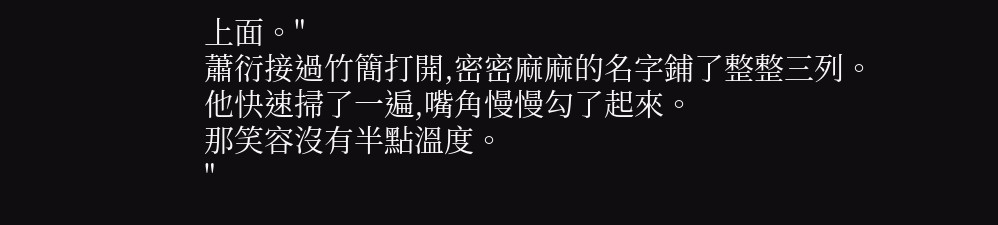上面。"
蕭衍接過竹簡打開,密密麻麻的名字鋪了整整三列。
他快速掃了一遍,嘴角慢慢勾了起來。
那笑容沒有半點溫度。
"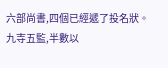六部尚書,四個已經遞了投名狀。九寺五監,半數以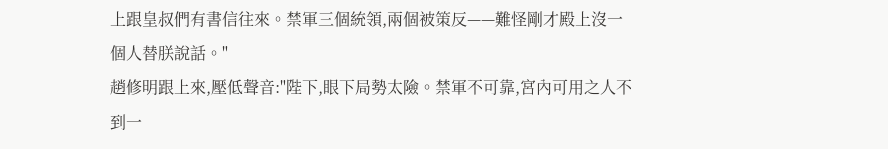上跟皇叔們有書信往來。禁軍三個統領,兩個被策反——難怪剛才殿上沒一個人替朕說話。"
趙修明跟上來,壓低聲音:"陛下,眼下局勢太險。禁軍不可靠,宮內可用之人不到一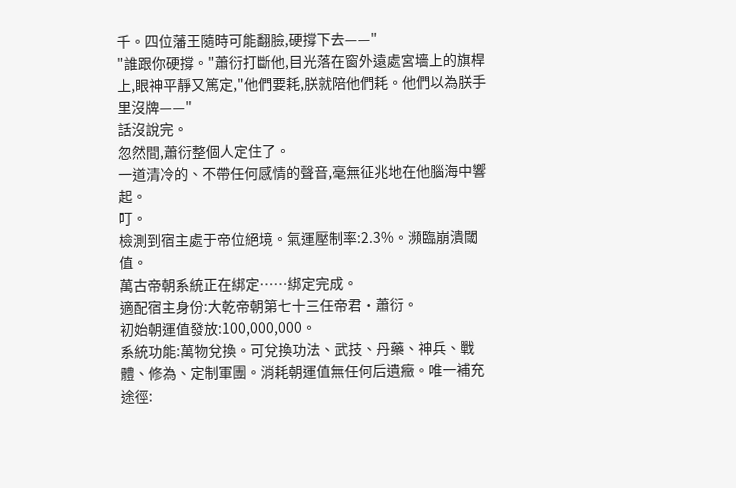千。四位藩王隨時可能翻臉,硬撐下去——"
"誰跟你硬撐。"蕭衍打斷他,目光落在窗外遠處宮墻上的旗桿上,眼神平靜又篤定,"他們要耗,朕就陪他們耗。他們以為朕手里沒牌——"
話沒說完。
忽然間,蕭衍整個人定住了。
一道清冷的、不帶任何感情的聲音,毫無征兆地在他腦海中響起。
叮。
檢測到宿主處于帝位絕境。氣運壓制率:2.3%。瀕臨崩潰閾值。
萬古帝朝系統正在綁定……綁定完成。
適配宿主身份:大乾帝朝第七十三任帝君·蕭衍。
初始朝運值發放:100,000,000。
系統功能:萬物兌換。可兌換功法、武技、丹藥、神兵、戰體、修為、定制軍團。消耗朝運值無任何后遺癥。唯一補充途徑: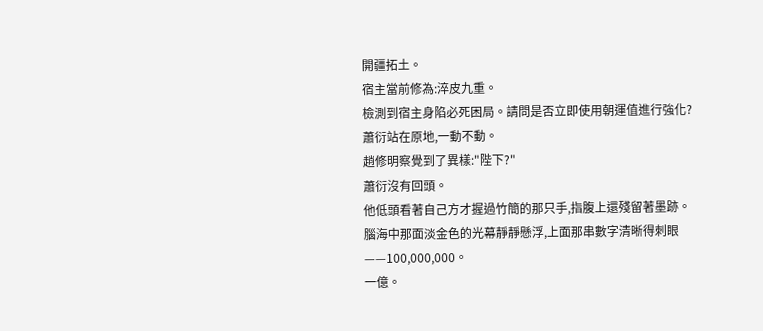開疆拓土。
宿主當前修為:淬皮九重。
檢測到宿主身陷必死困局。請問是否立即使用朝運值進行強化?
蕭衍站在原地,一動不動。
趙修明察覺到了異樣:"陛下?"
蕭衍沒有回頭。
他低頭看著自己方才握過竹簡的那只手,指腹上還殘留著墨跡。
腦海中那面淡金色的光幕靜靜懸浮,上面那串數字清晰得刺眼——100,000,000。
一億。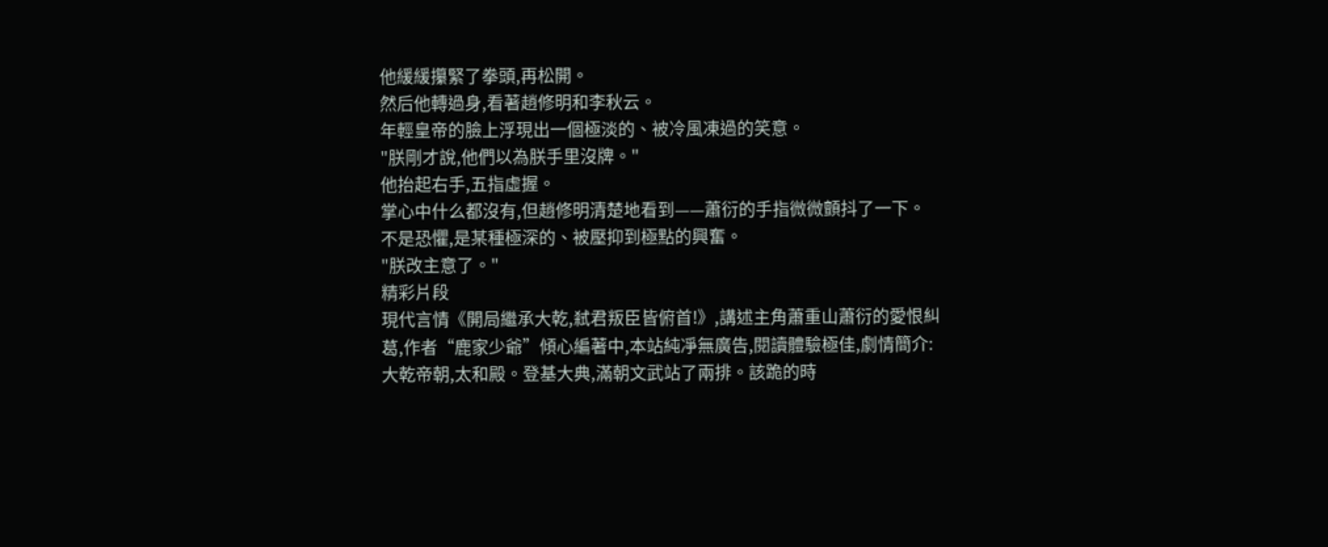他緩緩攥緊了拳頭,再松開。
然后他轉過身,看著趙修明和李秋云。
年輕皇帝的臉上浮現出一個極淡的、被冷風凍過的笑意。
"朕剛才說,他們以為朕手里沒牌。"
他抬起右手,五指虛握。
掌心中什么都沒有,但趙修明清楚地看到——蕭衍的手指微微顫抖了一下。
不是恐懼,是某種極深的、被壓抑到極點的興奮。
"朕改主意了。"
精彩片段
現代言情《開局繼承大乾,弒君叛臣皆俯首!》,講述主角蕭重山蕭衍的愛恨糾葛,作者“鹿家少爺”傾心編著中,本站純凈無廣告,閱讀體驗極佳,劇情簡介:大乾帝朝,太和殿。登基大典,滿朝文武站了兩排。該跪的時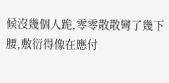候沒幾個人跪,零零散散彎了幾下腰,敷衍得像在應付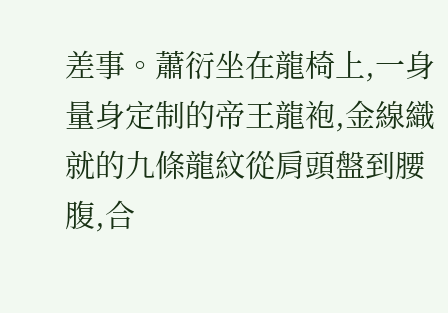差事。蕭衍坐在龍椅上,一身量身定制的帝王龍袍,金線織就的九條龍紋從肩頭盤到腰腹,合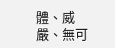體、威嚴、無可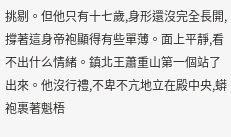挑剔。但他只有十七歲,身形還沒完全長開,撐著這身帝袍顯得有些單薄。面上平靜,看不出什么情緒。鎮北王蕭重山第一個站了出來。他沒行禮,不卑不亢地立在殿中央,蟒袍裹著魁梧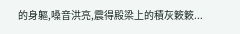的身軀,嗓音洪亮,震得殿梁上的積灰簌簌...